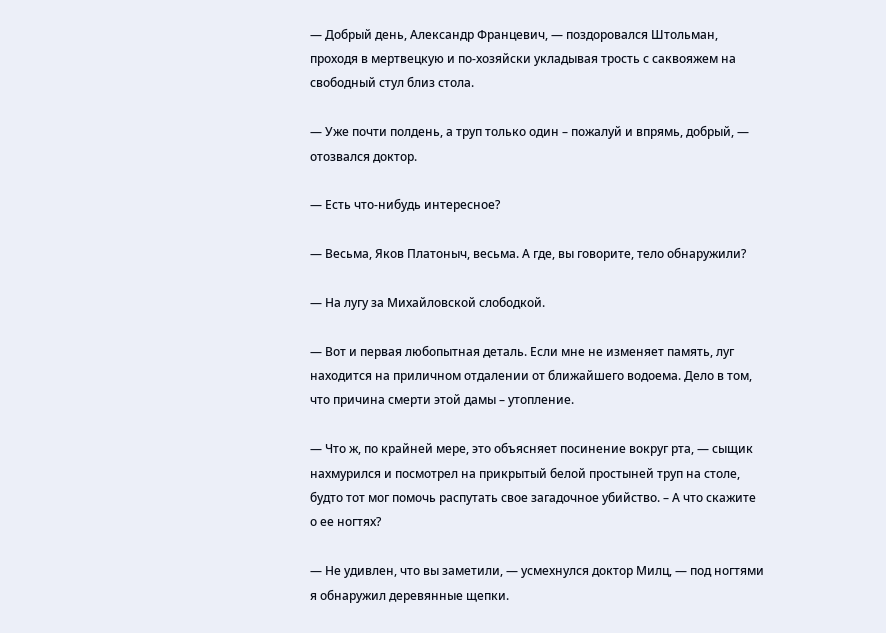— Добрый день, Александр Францевич, — поздоровался Штольман, проходя в мертвецкую и по-хозяйски укладывая трость с саквояжем на свободный стул близ стола.

— Уже почти полдень, а труп только один – пожалуй и впрямь, добрый, — отозвался доктор.

— Есть что-нибудь интересное?

— Весьма, Яков Платоныч, весьма. А где, вы говорите, тело обнаружили?

— На лугу за Михайловской слободкой.

— Вот и первая любопытная деталь. Если мне не изменяет память, луг находится на приличном отдалении от ближайшего водоема. Дело в том, что причина смерти этой дамы – утопление.

— Что ж, по крайней мере, это объясняет посинение вокруг рта, — сыщик нахмурился и посмотрел на прикрытый белой простыней труп на столе, будто тот мог помочь распутать свое загадочное убийство. – А что скажите о ее ногтях?

— Не удивлен, что вы заметили, — усмехнулся доктор Милц, — под ногтями я обнаружил деревянные щепки.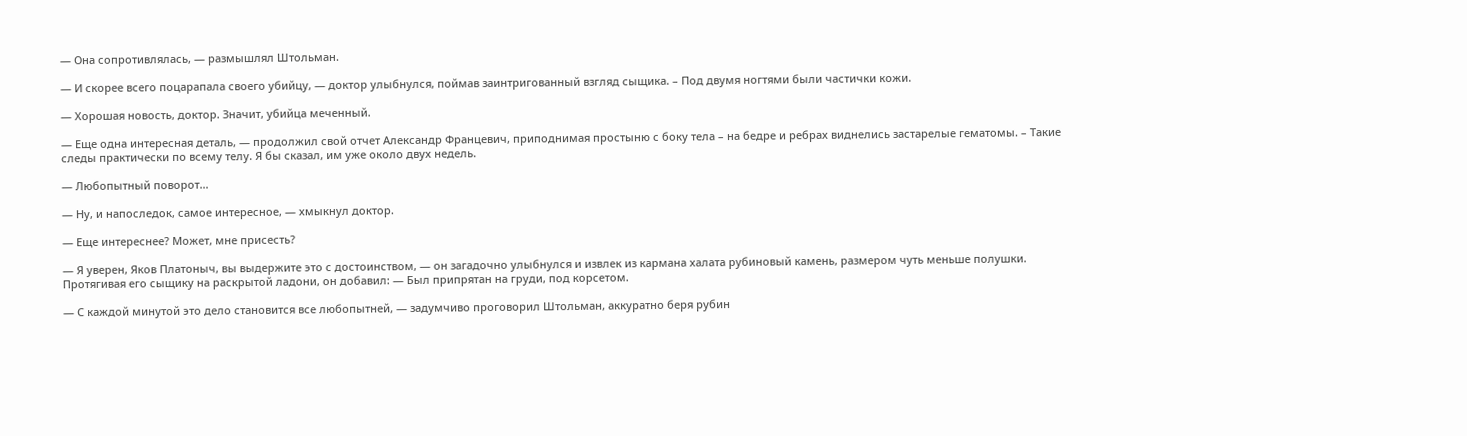— Она сопротивлялась, — размышлял Штольман.

— И скорее всего поцарапала своего убийцу, — доктор улыбнулся, поймав заинтригованный взгляд сыщика. – Под двумя ногтями были частички кожи.

— Хорошая новость, доктор. Значит, убийца меченный.

— Еще одна интересная деталь, — продолжил свой отчет Александр Францевич, приподнимая простыню с боку тела – на бедре и ребрах виднелись застарелые гематомы. – Такие следы практически по всему телу. Я бы сказал, им уже около двух недель.

— Любопытный поворот…

— Ну, и напоследок, самое интересное, — хмыкнул доктор.

— Еще интереснее? Может, мне присесть?

— Я уверен, Яков Платоныч, вы выдержите это с достоинством, — он загадочно улыбнулся и извлек из кармана халата рубиновый камень, размером чуть меньше полушки. Протягивая его сыщику на раскрытой ладони, он добавил: — Был припрятан на груди, под корсетом.

— С каждой минутой это дело становится все любопытней, — задумчиво проговорил Штольман, аккуратно беря рубин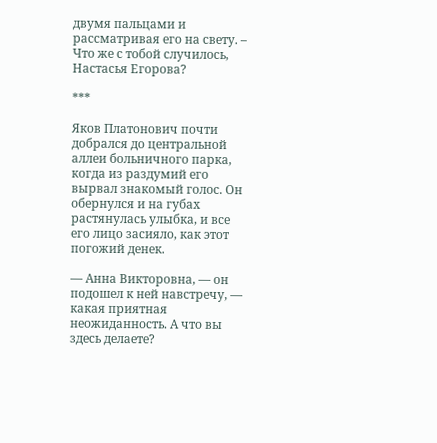двумя пальцами и рассматривая его на свету. – Что же с тобой случилось, Настасья Егорова?

***

Яков Платонович почти добрался до центральной аллеи больничного парка, когда из раздумий его вырвал знакомый голос. Он обернулся и на губах растянулась улыбка, и все его лицо засияло, как этот погожий денек.

— Анна Викторовна, — он подошел к ней навстречу, — какая приятная неожиданность. А что вы здесь делаете?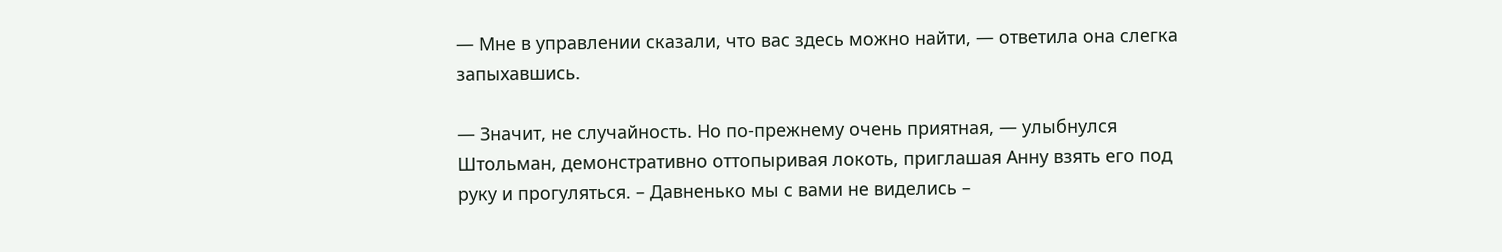— Мне в управлении сказали, что вас здесь можно найти, — ответила она слегка запыхавшись.

— Значит, не случайность. Но по-прежнему очень приятная, — улыбнулся Штольман, демонстративно оттопыривая локоть, приглашая Анну взять его под руку и прогуляться. – Давненько мы с вами не виделись –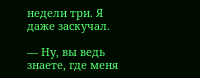недели три. Я даже заскучал.

— Ну, вы ведь знаете, где меня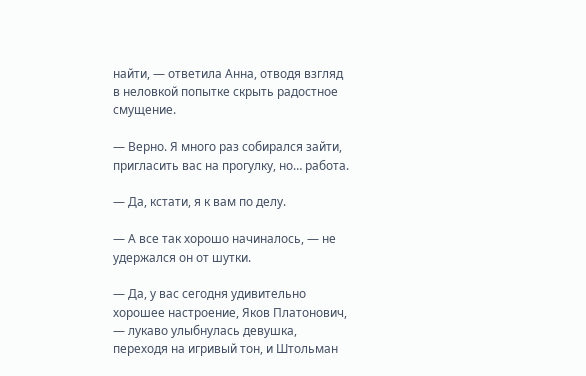найти, — ответила Анна, отводя взгляд в неловкой попытке скрыть радостное смущение.

— Верно. Я много раз собирался зайти, пригласить вас на прогулку, но… работа.

— Да, кстати, я к вам по делу.

— А все так хорошо начиналось, — не удержался он от шутки.

— Да, у вас сегодня удивительно хорошее настроение, Яков Платонович, — лукаво улыбнулась девушка, переходя на игривый тон, и Штольман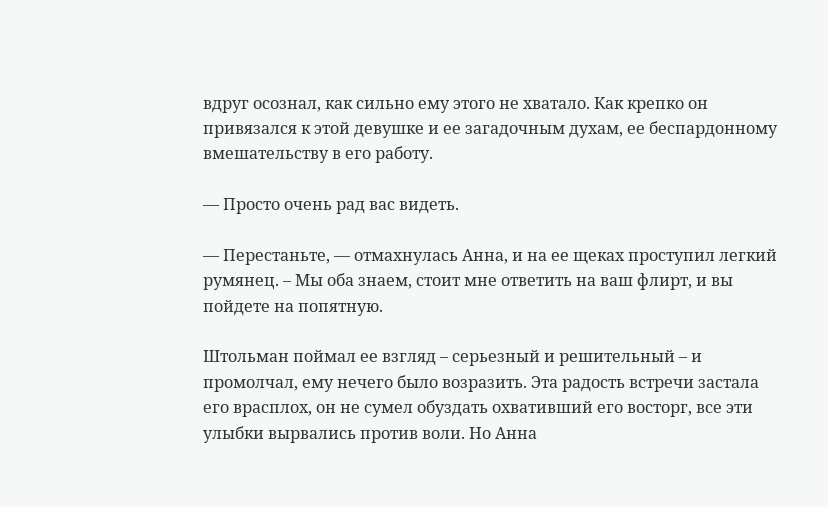вдруг осознал, как сильно ему этого не хватало. Как крепко он привязался к этой девушке и ее загадочным духам, ее беспардонному вмешательству в его работу.

— Просто очень рад вас видеть.

— Перестаньте, — отмахнулась Анна, и на ее щеках проступил легкий румянец. – Мы оба знаем, стоит мне ответить на ваш флирт, и вы пойдете на попятную.

Штольман поймал ее взгляд – серьезный и решительный – и промолчал, ему нечего было возразить. Эта радость встречи застала его врасплох, он не сумел обуздать охвативший его восторг, все эти улыбки вырвались против воли. Но Анна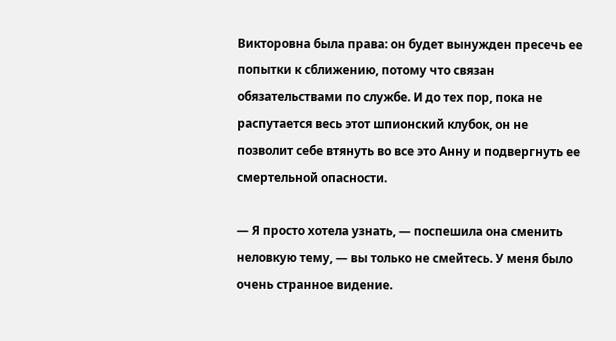Викторовна была права: он будет вынужден пресечь ее попытки к сближению, потому что связан обязательствами по службе. И до тех пор, пока не распутается весь этот шпионский клубок, он не позволит себе втянуть во все это Анну и подвергнуть ее смертельной опасности.

— Я просто хотела узнать, — поспешила она сменить неловкую тему, — вы только не смейтесь. У меня было очень странное видение.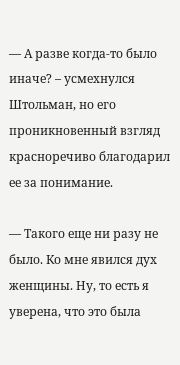— А разве когда-то было иначе? – усмехнулся Штольман, но его проникновенный взгляд красноречиво благодарил ее за понимание.

— Такого еще ни разу не было. Ко мне явился дух женщины. Ну, то есть я уверена, что это была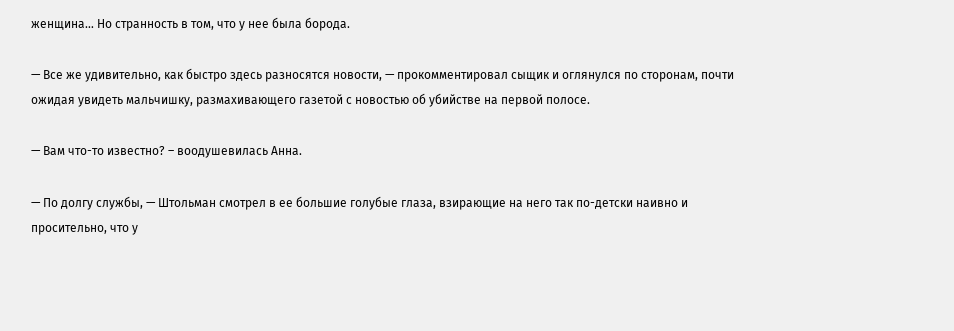женщина… Но странность в том, что у нее была борода.

— Все же удивительно, как быстро здесь разносятся новости, — прокомментировал сыщик и оглянулся по сторонам, почти ожидая увидеть мальчишку, размахивающего газетой с новостью об убийстве на первой полосе.

— Вам что-то известно? – воодушевилась Анна.

— По долгу службы, — Штольман смотрел в ее большие голубые глаза, взирающие на него так по-детски наивно и просительно, что у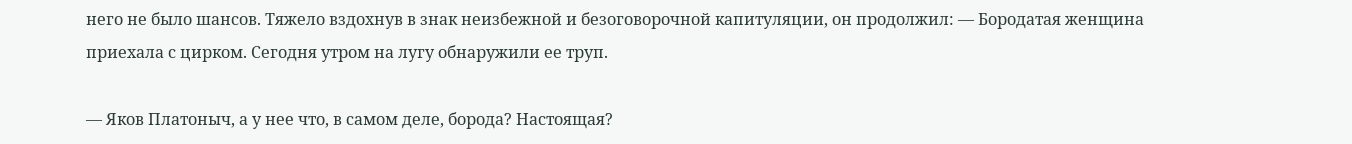него не было шансов. Тяжело вздохнув в знак неизбежной и безоговорочной капитуляции, он продолжил: — Бородатая женщина приехала с цирком. Сегодня утром на лугу обнаружили ее труп.

— Яков Платоныч, а у нее что, в самом деле, борода? Настоящая?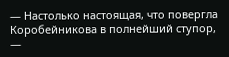— Настолько настоящая, что повергла Коробейникова в полнейший ступор, —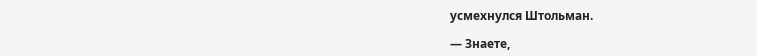усмехнулся Штольман.

— Знаете,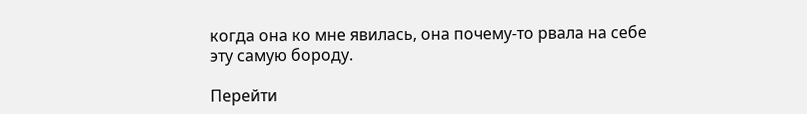когда она ко мне явилась, она почему-то рвала на себе эту самую бороду.

Перейти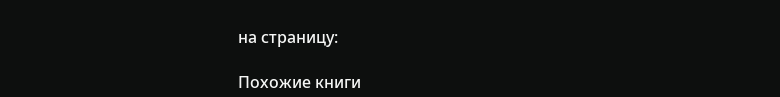на страницу:

Похожие книги